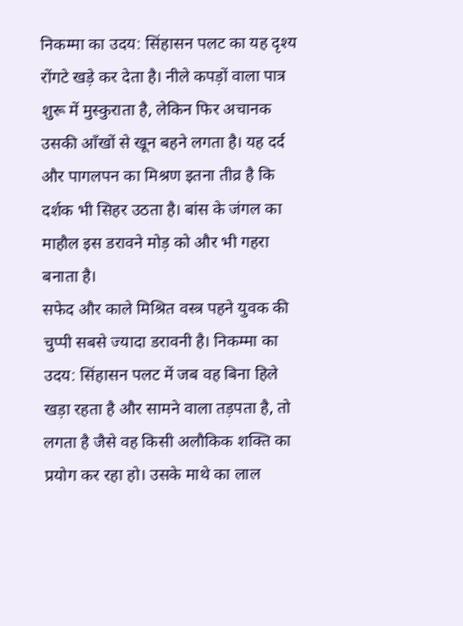निकम्मा का उदय: सिंहासन पलट का यह दृश्य रोंगटे खड़े कर देता है। नीले कपड़ों वाला पात्र शुरू में मुस्कुराता है, लेकिन फिर अचानक उसकी आँखों से खून बहने लगता है। यह दर्द और पागलपन का मिश्रण इतना तीव्र है कि दर्शक भी सिहर उठता है। बांस के जंगल का माहौल इस डरावने मोड़ को और भी गहरा बनाता है।
सफेद और काले मिश्रित वस्त्र पहने युवक की चुप्पी सबसे ज्यादा डरावनी है। निकम्मा का उदय: सिंहासन पलट में जब वह बिना हिले खड़ा रहता है और सामने वाला तड़पता है, तो लगता है जैसे वह किसी अलौकिक शक्ति का प्रयोग कर रहा हो। उसके माथे का लाल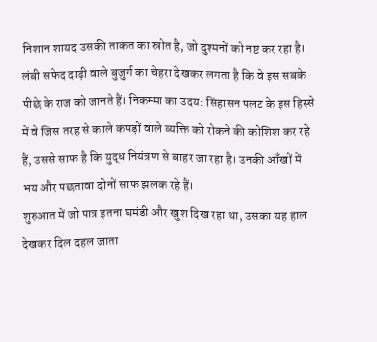निशान शायद उसकी ताकत का स्रोत है, जो दुश्मनों को नष्ट कर रहा है।
लंबी सफेद दाढ़ी वाले बुजुर्ग का चेहरा देखकर लगता है कि वे इस सबके पीछे के राज को जानते हैं। निकम्मा का उदय: सिंहासन पलट के इस हिस्से में वे जिस तरह से काले कपड़ों वाले व्यक्ति को रोकने की कोशिश कर रहे हैं, उससे साफ है कि युद्ध नियंत्रण से बाहर जा रहा है। उनकी आँखों में भय और पछतावा दोनों साफ झलक रहे हैं।
शुरुआत में जो पात्र इतना घमंडी और खुश दिख रहा था, उसका यह हाल देखकर दिल दहल जाता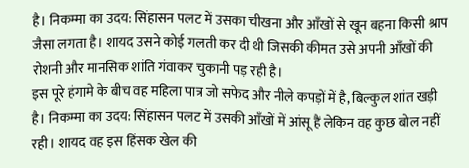है। निकम्मा का उदय: सिंहासन पलट में उसका चीखना और आँखों से खून बहना किसी श्राप जैसा लगता है। शायद उसने कोई गलती कर दी थी जिसकी कीमत उसे अपनी आँखों की रोशनी और मानसिक शांति गंवाकर चुकानी पड़ रही है।
इस पूरे हंगामे के बीच वह महिला पात्र जो सफेद और नीले कपड़ों में है, बिल्कुल शांत खड़ी है। निकम्मा का उदय: सिंहासन पलट में उसकी आँखों में आंसू हैं लेकिन वह कुछ बोल नहीं रही। शायद वह इस हिंसक खेल की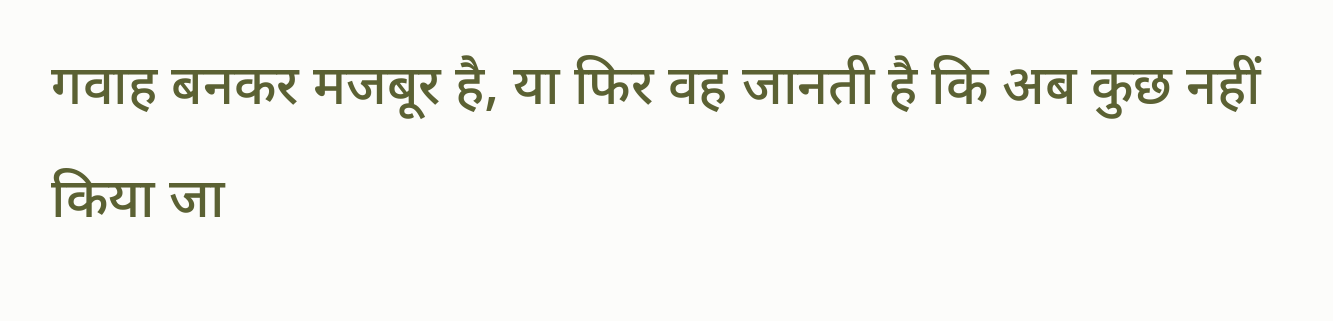गवाह बनकर मजबूर है, या फिर वह जानती है कि अब कुछ नहीं किया जा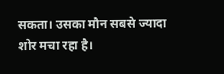सकता। उसका मौन सबसे ज्यादा शोर मचा रहा है।